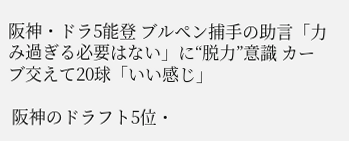阪神・ドラ5能登 ブルペン捕手の助言「力み過ぎる必要はない」に“脱力”意識 カーブ交えて20球「いい感じ」

 阪神のドラフト5位・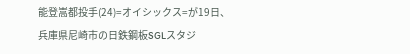能登嵩都投手(24)=オイシックス=が19日、兵庫県尼崎市の日鉄鋼板SGLスタジ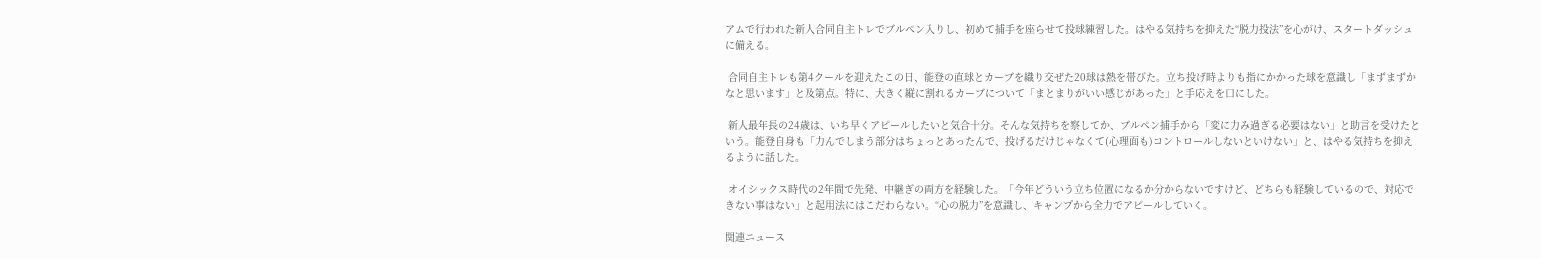アムで行われた新人合同自主トレでブルペン入りし、初めて捕手を座らせて投球練習した。はやる気持ちを抑えた“脱力投法”を心がけ、スタートダッシュに備える。

 合同自主トレも第4クールを迎えたこの日、能登の直球とカーブを織り交ぜた20球は熱を帯びた。立ち投げ時よりも指にかかった球を意識し「まずまずかなと思います」と及第点。特に、大きく縦に割れるカーブについて「まとまりがいい感じがあった」と手応えを口にした。

 新人最年長の24歳は、いち早くアピールしたいと気合十分。そんな気持ちを察してか、ブルペン捕手から「変に力み過ぎる必要はない」と助言を受けたという。能登自身も「力んでしまう部分はちょっとあったんで、投げるだけじゃなくて(心理面も)コントロールしないといけない」と、はやる気持ちを抑えるように話した。

 オイシックス時代の2年間で先発、中継ぎの両方を経験した。「今年どういう立ち位置になるか分からないですけど、どちらも経験しているので、対応できない事はない」と起用法にはこだわらない。“心の脱力”を意識し、キャンプから全力でアピールしていく。

関連ニュース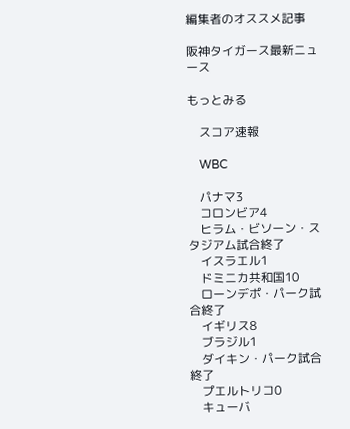編集者のオススメ記事

阪神タイガース最新ニュース

もっとみる

    スコア速報

    WBC

    パナマ3
    コロンビア4
    ヒラム・ビソーン・スタジアム試合終了
    イスラエル1
    ドミニカ共和国10
    ローンデポ・パーク試合終了
    イギリス8
    ブラジル1
    ダイキン・パーク試合終了
    プエルトリコ0
    キューバ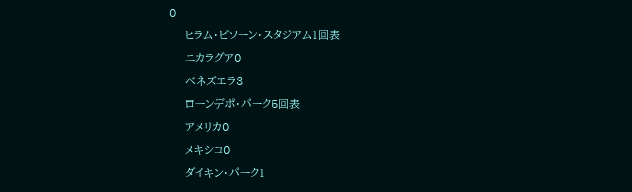0
    ヒラム・ビソーン・スタジアム1回表
    ニカラグア0
    ベネズエラ3
    ローンデポ・パーク5回表
    アメリカ0
    メキシコ0
    ダイキン・パーク1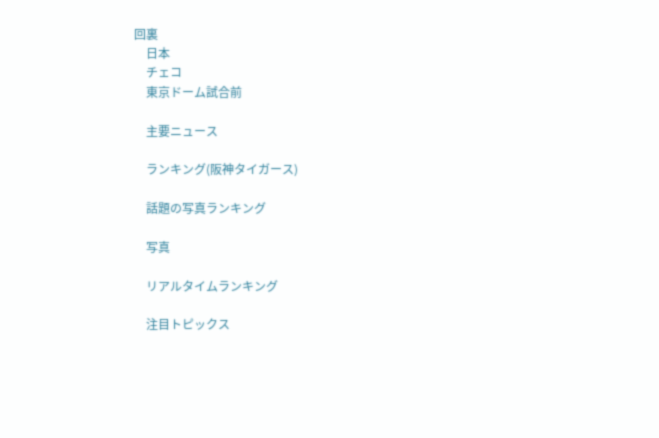回裏
    日本
    チェコ
    東京ドーム試合前

    主要ニュース

    ランキング(阪神タイガース)

    話題の写真ランキング

    写真

    リアルタイムランキング

    注目トピックス